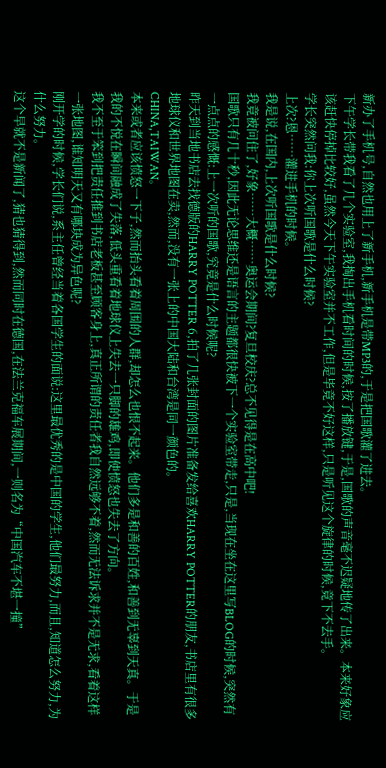新办了手机号,自然也用上了新手机,新手机是带MP3的,于是把国歌灌了进去。
下午学长带我看了几个实验室,我掏出手机看时间的时候,按了播放键,于是,国歌的声音毫不迟疑地传了出来。本来好象应该赶快停掉比较好,虽然今天下午实验室并不工作,但是毕竟不好这样,只是听见这个旋律的时候,竟下不去手。
学长突然问我:你上次听国歌是什么时候?
上次?恩……灌进手机的时候。
我是说,在国内,上次听国歌是什么时候?
我竟被问住了,好象……大概……奥运会期间?复旦校庆?总不见得是在高中吧!
国歌只有几十秒,因此无论思维还是语言的主题都很快被下一个实验室带走,只是,当现在坐在这里写BLOG的时候,突然有一点点的感慨:上一次听的国歌,究竟是什么时候呢?
昨天到当地书店去找德版的HARRY POTTER 6,拍了几张封面的图片准备发给喜欢HARRY POTTER的朋友,书店里有很多地球仪和世界地图在卖,然而,没有一张上的中国大陆和台湾是同一颜色的。
CHINA,TAIWAN。
本来或者应该愤怒一下子,然而抬头看着周围的人群,却怎么也恨不起来。他们多是和善的百姓,和善到无辜到天真。于是我的不悦在瞬间融成了失落,低头重看着地球仪上失去一只脚的雄鸡,即使愤怒也失去了方向。
我不至于笨到把责任推到书店老板甚至顾客身上,真正所谓的责任者我自然远够不着,然而无法诉求并不是无求,看着这样一张地图,谁知明天又有哪块成为异色呢?
刚开学的时候,学长们说,系主任曾经当着各国学生的面说:这里最优秀的是中国的学生,他们最努力,而且,知道怎么努力,为什么努力。
这个早就不是新闻了,猜也猜得到,然而同时在德国,在法兰克福车展期间,一则名为“中国汽车不堪一撞”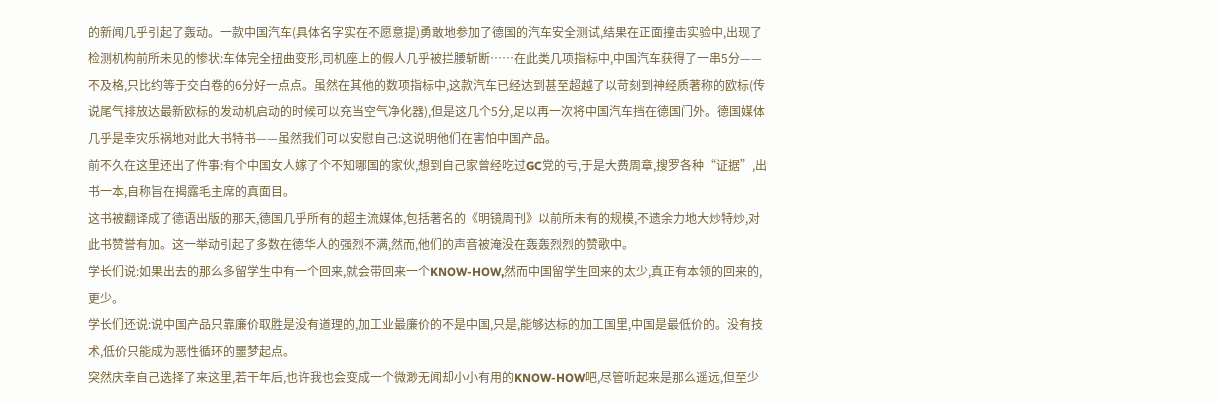的新闻几乎引起了轰动。一款中国汽车(具体名字实在不愿意提)勇敢地参加了德国的汽车安全测试,结果在正面撞击实验中,出现了检测机构前所未见的惨状:车体完全扭曲变形,司机座上的假人几乎被拦腰斩断……在此类几项指标中,中国汽车获得了一串5分——不及格,只比约等于交白卷的6分好一点点。虽然在其他的数项指标中,这款汽车已经达到甚至超越了以苛刻到神经质著称的欧标(传说尾气排放达最新欧标的发动机启动的时候可以充当空气净化器),但是这几个5分,足以再一次将中国汽车挡在德国门外。德国媒体几乎是幸灾乐祸地对此大书特书——虽然我们可以安慰自己:这说明他们在害怕中国产品。
前不久在这里还出了件事:有个中国女人嫁了个不知哪国的家伙,想到自己家曾经吃过GC党的亏,于是大费周章,搜罗各种“证据”,出书一本,自称旨在揭露毛主席的真面目。
这书被翻译成了德语出版的那天,德国几乎所有的超主流媒体,包括著名的《明镜周刊》以前所未有的规模,不遗余力地大炒特炒,对此书赞誉有加。这一举动引起了多数在德华人的强烈不满,然而,他们的声音被淹没在轰轰烈烈的赞歌中。
学长们说:如果出去的那么多留学生中有一个回来,就会带回来一个KNOW-HOW,然而中国留学生回来的太少,真正有本领的回来的,更少。
学长们还说:说中国产品只靠廉价取胜是没有道理的,加工业最廉价的不是中国,只是,能够达标的加工国里,中国是最低价的。没有技术,低价只能成为恶性循环的噩梦起点。
突然庆幸自己选择了来这里,若干年后,也许我也会变成一个微渺无闻却小小有用的KNOW-HOW吧,尽管听起来是那么遥远,但至少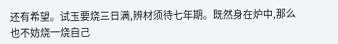还有希望。试玉要烧三日满,辨材须待七年期。既然身在炉中,那么也不妨烧一烧自己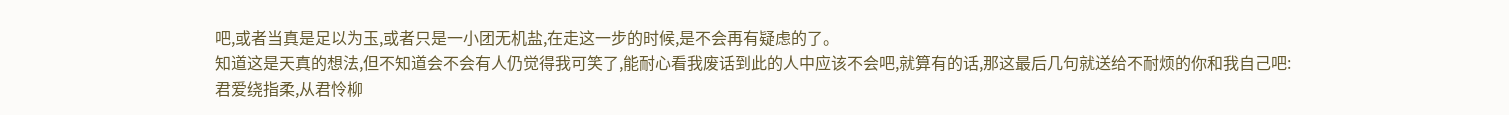吧,或者当真是足以为玉,或者只是一小团无机盐,在走这一步的时候,是不会再有疑虑的了。
知道这是天真的想法,但不知道会不会有人仍觉得我可笑了,能耐心看我废话到此的人中应该不会吧,就算有的话,那这最后几句就送给不耐烦的你和我自己吧:
君爱绕指柔,从君怜柳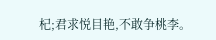杞;君求悦目艳,不敢争桃李。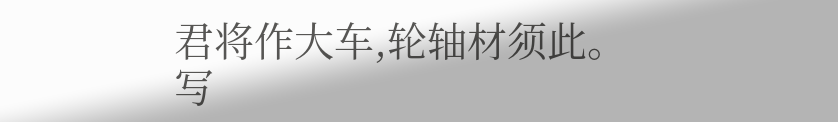君将作大车,轮轴材须此。
写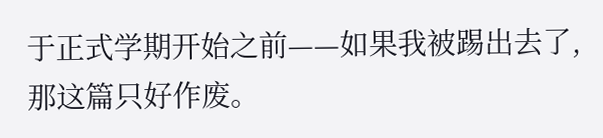于正式学期开始之前——如果我被踢出去了,那这篇只好作废。